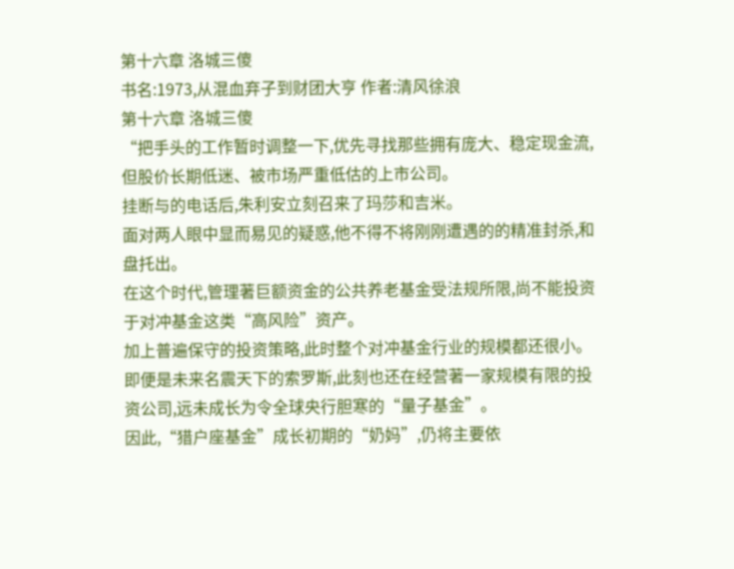第十六章 洛城三傻
书名:1973,从混血弃子到财团大亨 作者:清风徐浪
第十六章 洛城三傻
“把手头的工作暂时调整一下,优先寻找那些拥有庞大、稳定现金流,但股价长期低迷、被市场严重低估的上市公司。
挂断与的电话后,朱利安立刻召来了玛莎和吉米。
面对两人眼中显而易见的疑惑,他不得不将刚刚遭遇的的精准封杀,和盘托出。
在这个时代,管理著巨额资金的公共养老基金受法规所限,尚不能投资于对冲基金这类“高风险”资产。
加上普遍保守的投资策略,此时整个对冲基金行业的规模都还很小。
即便是未来名震天下的索罗斯,此刻也还在经营著一家规模有限的投资公司,远未成长为令全球央行胆寒的“量子基金”。
因此,“猎户座基金”成长初期的“奶妈”,仍将主要依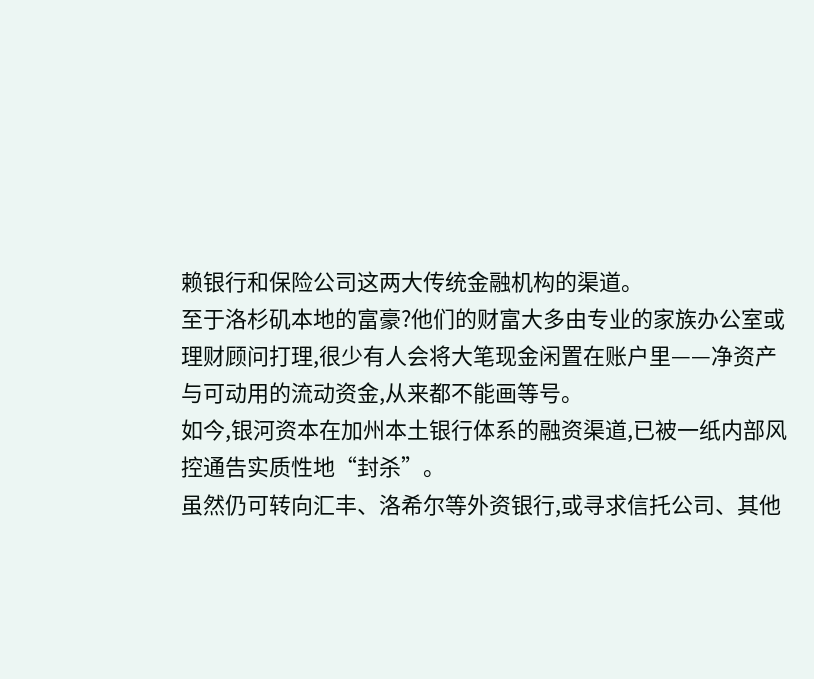赖银行和保险公司这两大传统金融机构的渠道。
至于洛杉矶本地的富豪?他们的财富大多由专业的家族办公室或理财顾问打理,很少有人会将大笔现金闲置在账户里——净资产与可动用的流动资金,从来都不能画等号。
如今,银河资本在加州本土银行体系的融资渠道,已被一纸内部风控通告实质性地“封杀”。
虽然仍可转向汇丰、洛希尔等外资银行,或寻求信托公司、其他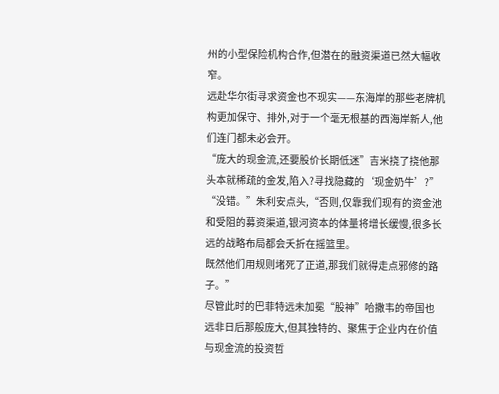州的小型保险机构合作,但潜在的融资渠道已然大幅收窄。
远赴华尔街寻求资金也不现实——东海岸的那些老牌机构更加保守、排外,对于一个毫无根基的西海岸新人,他们连门都未必会开。
“庞大的现金流,还要股价长期低迷”吉米挠了挠他那头本就稀疏的金发,陷入?寻找隐藏的‘现金奶牛’?”
“没错。”朱利安点头,“否则,仅靠我们现有的资金池和受阻的募资渠道,银河资本的体量将增长缓慢,很多长远的战略布局都会夭折在摇篮里。
既然他们用规则堵死了正道,那我们就得走点邪修的路子。”
尽管此时的巴菲特远未加冕“股神”哈撒韦的帝国也远非日后那般庞大,但其独特的、聚焦于企业内在价值与现金流的投资哲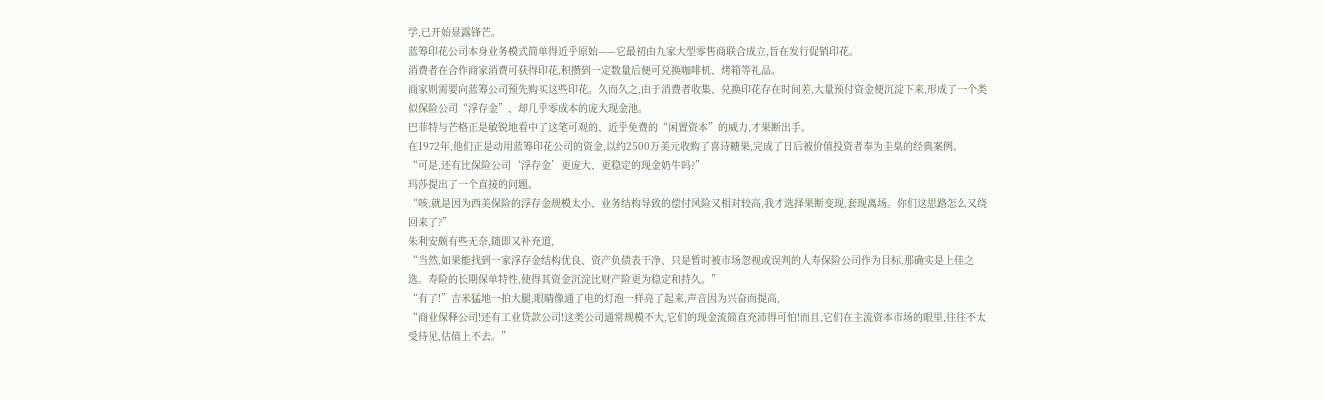学,已开始显露锋芒。
蓝筹印花公司本身业务模式简单得近乎原始——它最初由九家大型零售商联合成立,旨在发行促销印花。
消费者在合作商家消费可获得印花,积攒到一定数量后便可兑换咖啡机、烤箱等礼品。
商家则需要向蓝筹公司预先购买这些印花。久而久之,由于消费者收集、兑换印花存在时间差,大量预付资金便沉淀下来,形成了一个类似保险公司“浮存金”、却几乎零成本的庞大现金池。
巴菲特与芒格正是敏锐地看中了这笔可观的、近乎免费的“闲置资本”的威力,才果断出手。
在1972年,他们正是动用蓝筹印花公司的资金,以约2500万美元收购了喜诗糖果,完成了日后被价值投资者奉为圭臬的经典案例。
“可是,还有比保险公司‘浮存金’更庞大、更稳定的现金奶牛吗?”
玛莎提出了一个直接的问题。
“咳,就是因为西美保险的浮存金规模太小、业务结构导致的偿付风险又相对较高,我才选择果断变现,套现离场。你们这思路怎么又绕回来了?”
朱利安颇有些无奈,随即又补充道,
“当然,如果能找到一家浮存金结构优良、资产负债表干净、只是暂时被市场忽视或误判的人寿保险公司作为目标,那确实是上佳之选。寿险的长期保单特性,使得其资金沉淀比财产险更为稳定和持久。”
“有了!”吉米猛地一拍大腿,眼睛像通了电的灯泡一样亮了起来,声音因为兴奋而提高,
“商业保释公司!还有工业贷款公司!这类公司通常规模不大,它们的现金流简直充沛得可怕!而且,它们在主流资本市场的眼里,往往不太受待见,估值上不去。”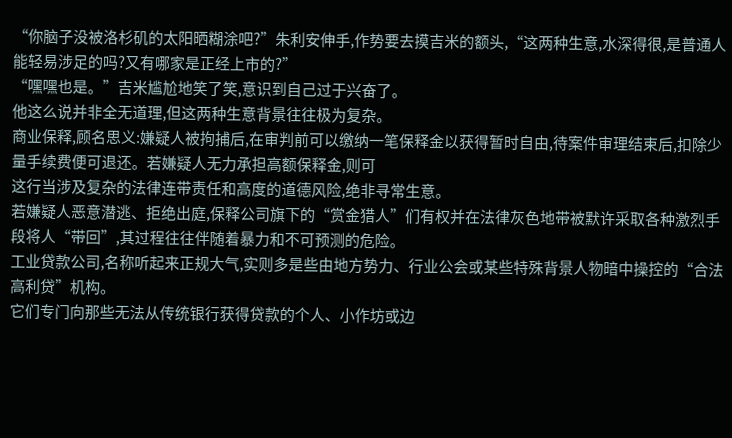“你脑子没被洛杉矶的太阳晒糊涂吧?”朱利安伸手,作势要去摸吉米的额头,“这两种生意,水深得很,是普通人能轻易涉足的吗?又有哪家是正经上市的?”
“嘿嘿也是。”吉米尴尬地笑了笑,意识到自己过于兴奋了。
他这么说并非全无道理,但这两种生意背景往往极为复杂。
商业保释,顾名思义:嫌疑人被拘捕后,在审判前可以缴纳一笔保释金以获得暂时自由,待案件审理结束后,扣除少量手续费便可退还。若嫌疑人无力承担高额保释金,则可
这行当涉及复杂的法律连带责任和高度的道德风险,绝非寻常生意。
若嫌疑人恶意潜逃、拒绝出庭,保释公司旗下的“赏金猎人”们有权并在法律灰色地带被默许采取各种激烈手段将人“带回”,其过程往往伴随着暴力和不可预测的危险。
工业贷款公司,名称听起来正规大气,实则多是些由地方势力、行业公会或某些特殊背景人物暗中操控的“合法高利贷”机构。
它们专门向那些无法从传统银行获得贷款的个人、小作坊或边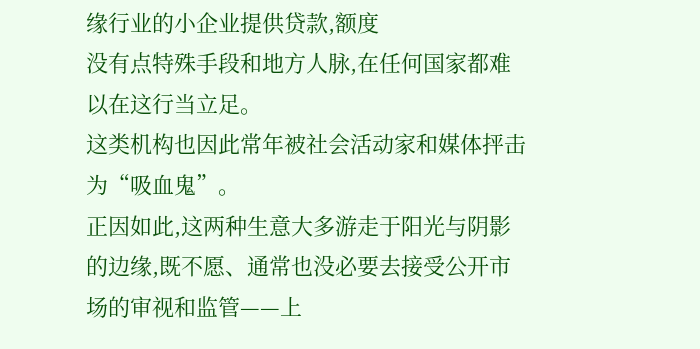缘行业的小企业提供贷款,额度
没有点特殊手段和地方人脉,在任何国家都难以在这行当立足。
这类机构也因此常年被社会活动家和媒体抨击为“吸血鬼”。
正因如此,这两种生意大多游走于阳光与阴影的边缘,既不愿、通常也没必要去接受公开市场的审视和监管——上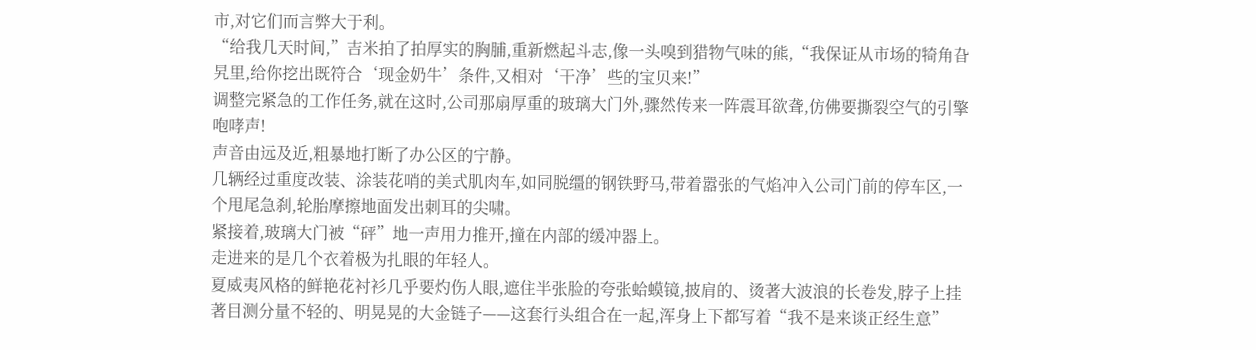市,对它们而言弊大于利。
“给我几天时间,”吉米拍了拍厚实的胸脯,重新燃起斗志,像一头嗅到猎物气味的熊,“我保证从市场的犄角旮旯里,给你挖出既符合‘现金奶牛’条件,又相对‘干净’些的宝贝来!”
调整完紧急的工作任务,就在这时,公司那扇厚重的玻璃大门外,骤然传来一阵震耳欲聋,仿佛要撕裂空气的引擎咆哮声!
声音由远及近,粗暴地打断了办公区的宁静。
几辆经过重度改装、涂装花哨的美式肌肉车,如同脱缰的钢铁野马,带着嚣张的气焰冲入公司门前的停车区,一个甩尾急刹,轮胎摩擦地面发出刺耳的尖啸。
紧接着,玻璃大门被“砰”地一声用力推开,撞在内部的缓冲器上。
走进来的是几个衣着极为扎眼的年轻人。
夏威夷风格的鲜艳花衬衫几乎要灼伤人眼,遮住半张脸的夸张蛤蟆镜,披肩的、烫著大波浪的长卷发,脖子上挂著目测分量不轻的、明晃晃的大金链子——这套行头组合在一起,浑身上下都写着“我不是来谈正经生意”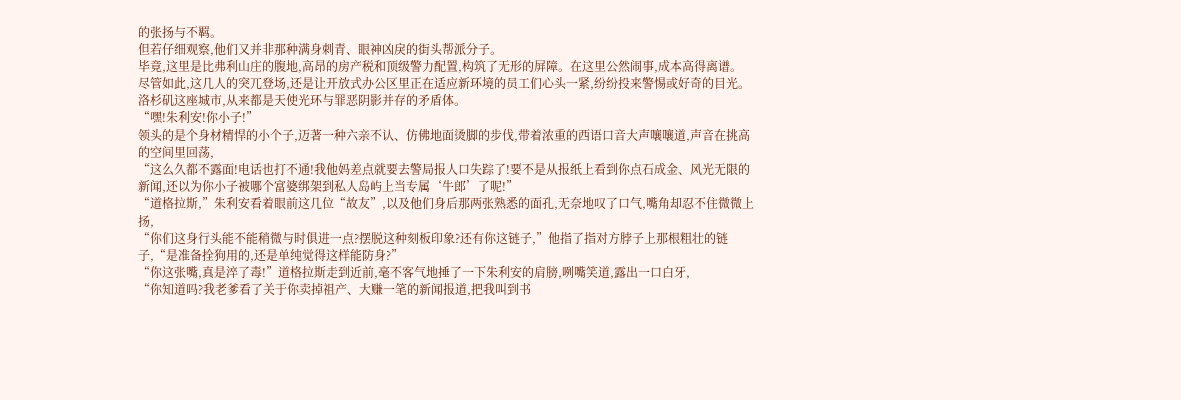的张扬与不羁。
但若仔细观察,他们又并非那种满身刺青、眼神凶戾的街头帮派分子。
毕竟,这里是比弗利山庄的腹地,高昂的房产税和顶级警力配置,构筑了无形的屏障。在这里公然闹事,成本高得离谱。
尽管如此,这几人的突兀登场,还是让开放式办公区里正在适应新环境的员工们心头一紧,纷纷投来警惕或好奇的目光。
洛杉矶这座城市,从来都是天使光环与罪恶阴影并存的矛盾体。
“嘿!朱利安!你小子!”
领头的是个身材精悍的小个子,迈著一种六亲不认、仿佛地面烫脚的步伐,带着浓重的西语口音大声嚷嚷道,声音在挑高的空间里回荡,
“这么久都不露面!电话也打不通!我他妈差点就要去警局报人口失踪了!要不是从报纸上看到你点石成金、风光无限的新闻,还以为你小子被哪个富婆绑架到私人岛屿上当专属‘牛郎’了呢!”
“道格拉斯,”朱利安看着眼前这几位“故友”,以及他们身后那两张熟悉的面孔,无奈地叹了口气,嘴角却忍不住微微上扬,
“你们这身行头能不能稍微与时俱进一点?摆脱这种刻板印象?还有你这链子,”他指了指对方脖子上那根粗壮的链子,“是准备拴狗用的,还是单纯觉得这样能防身?”
“你这张嘴,真是淬了毒!”道格拉斯走到近前,毫不客气地捶了一下朱利安的肩膀,咧嘴笑道,露出一口白牙,
“你知道吗?我老爹看了关于你卖掉祖产、大赚一笔的新闻报道,把我叫到书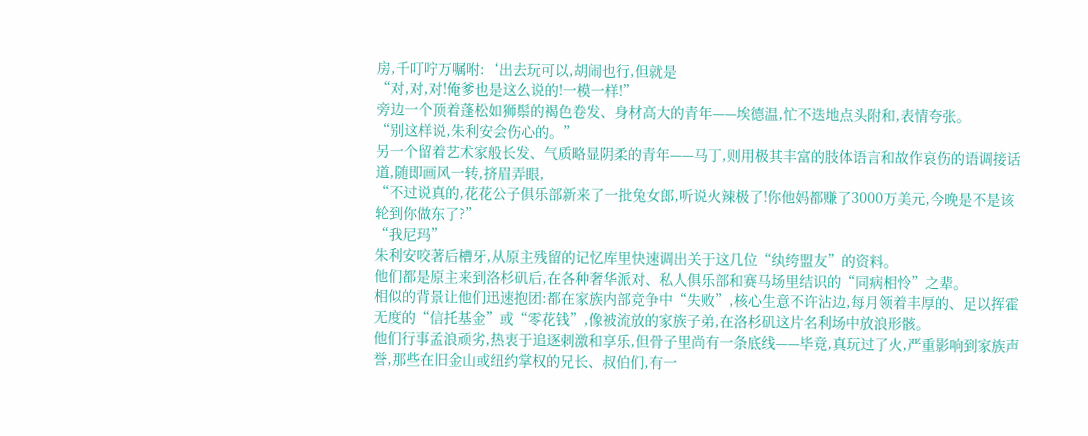房,千叮咛万嘱咐:‘出去玩可以,胡闹也行,但就是
“对,对,对!俺爹也是这么说的!一模一样!”
旁边一个顶着蓬松如狮鬃的褐色卷发、身材高大的青年——埃德温,忙不迭地点头附和,表情夸张。
“别这样说,朱利安会伤心的。”
另一个留着艺术家般长发、气质略显阴柔的青年——马丁,则用极其丰富的肢体语言和故作哀伤的语调接话道,随即画风一转,挤眉弄眼,
“不过说真的,花花公子俱乐部新来了一批兔女郎,听说火辣极了!你他妈都赚了3000万美元,今晚是不是该轮到你做东了?”
“我尼玛”
朱利安咬著后槽牙,从原主残留的记忆库里快速调出关于这几位“纨绔盟友”的资料。
他们都是原主来到洛杉矶后,在各种奢华派对、私人俱乐部和赛马场里结识的“同病相怜”之辈。
相似的背景让他们迅速抱团:都在家族内部竞争中“失败”,核心生意不许沾边,每月领着丰厚的、足以挥霍无度的“信托基金”或“零花钱”,像被流放的家族子弟,在洛杉矶这片名利场中放浪形骸。
他们行事孟浪顽劣,热衷于追逐刺激和享乐,但骨子里尚有一条底线——毕竟,真玩过了火,严重影响到家族声誉,那些在旧金山或纽约掌权的兄长、叔伯们,有一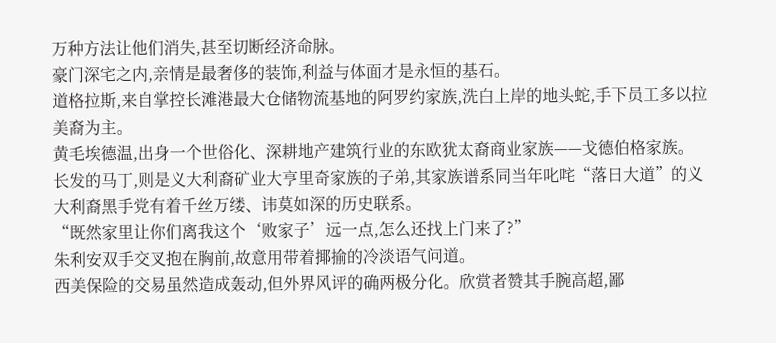万种方法让他们消失,甚至切断经济命脉。
豪门深宅之内,亲情是最奢侈的装饰,利益与体面才是永恒的基石。
道格拉斯,来自掌控长滩港最大仓储物流基地的阿罗约家族,洗白上岸的地头蛇,手下员工多以拉美裔为主。
黄毛埃德温,出身一个世俗化、深耕地产建筑行业的东欧犹太裔商业家族——戈德伯格家族。
长发的马丁,则是义大利裔矿业大亨里奇家族的子弟,其家族谱系同当年叱咤“落日大道”的义大利裔黑手党有着千丝万缕、讳莫如深的历史联系。
“既然家里让你们离我这个‘败家子’远一点,怎么还找上门来了?”
朱利安双手交叉抱在胸前,故意用带着揶揄的冷淡语气问道。
西美保险的交易虽然造成轰动,但外界风评的确两极分化。欣赏者赞其手腕高超,鄙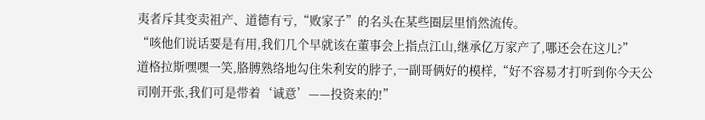夷者斥其变卖祖产、道德有亏,“败家子”的名头在某些圈层里悄然流传。
“咳他们说话要是有用,我们几个早就该在董事会上指点江山,继承亿万家产了,哪还会在这儿?”
道格拉斯嘿嘿一笑,胳膊熟络地勾住朱利安的脖子,一副哥俩好的模样,“好不容易才打听到你今天公司刚开张,我们可是带着‘诚意’——投资来的!”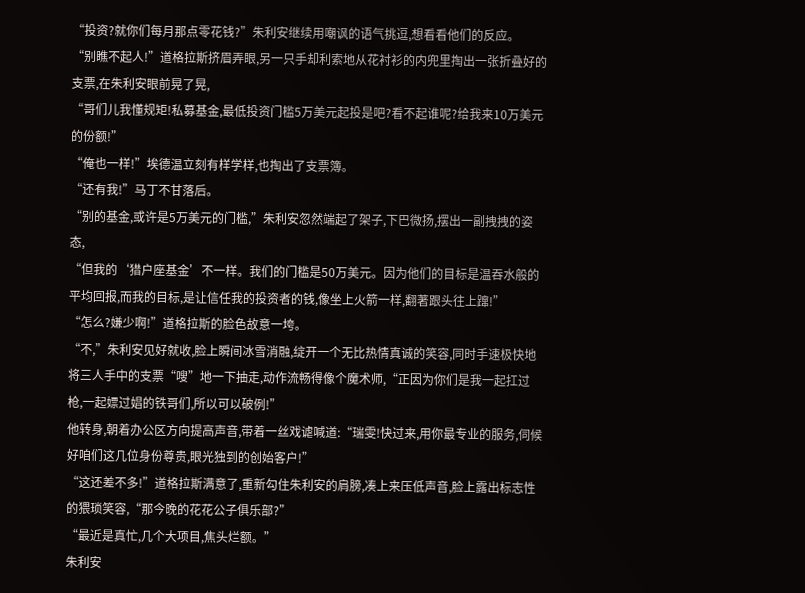“投资?就你们每月那点零花钱?”朱利安继续用嘲讽的语气挑逗,想看看他们的反应。
“别瞧不起人!”道格拉斯挤眉弄眼,另一只手却利索地从花衬衫的内兜里掏出一张折叠好的支票,在朱利安眼前晃了晃,
“哥们儿我懂规矩!私募基金,最低投资门槛5万美元起投是吧?看不起谁呢?给我来10万美元的份额!”
“俺也一样!”埃德温立刻有样学样,也掏出了支票簿。
“还有我!”马丁不甘落后。
“别的基金,或许是5万美元的门槛,”朱利安忽然端起了架子,下巴微扬,摆出一副拽拽的姿态,
“但我的‘猎户座基金’不一样。我们的门槛是50万美元。因为他们的目标是温吞水般的平均回报,而我的目标,是让信任我的投资者的钱,像坐上火箭一样,翻著跟头往上蹿!”
“怎么?嫌少啊!”道格拉斯的脸色故意一垮。
“不,”朱利安见好就收,脸上瞬间冰雪消融,绽开一个无比热情真诚的笑容,同时手速极快地将三人手中的支票“嗖”地一下抽走,动作流畅得像个魔术师,“正因为你们是我一起扛过枪,一起嫖过娼的铁哥们,所以可以破例!”
他转身,朝着办公区方向提高声音,带着一丝戏谑喊道:“瑞雯!快过来,用你最专业的服务,伺候好咱们这几位身份尊贵,眼光独到的创始客户!”
“这还差不多!”道格拉斯满意了,重新勾住朱利安的肩膀,凑上来压低声音,脸上露出标志性的猥琐笑容,“那今晚的花花公子俱乐部?”
“最近是真忙,几个大项目,焦头烂额。”
朱利安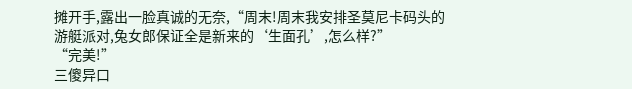摊开手,露出一脸真诚的无奈,“周末!周末我安排圣莫尼卡码头的游艇派对,兔女郎保证全是新来的‘生面孔’,怎么样?”
“完美!”
三傻异口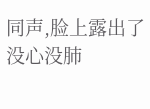同声,脸上露出了没心没肺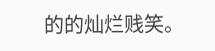的的灿烂贱笑。